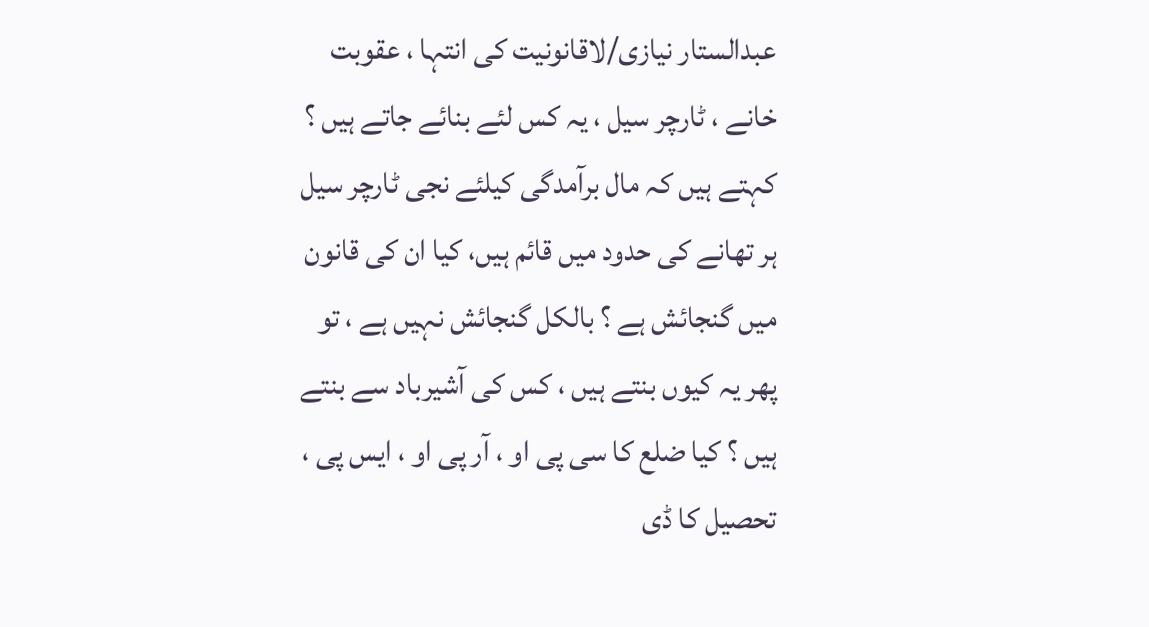عبدالستار نیازی/لاقانونیت کی انتہا ، عقوبت خانے ، ٹارچر سیل ، یہ کس لئے بنائے جاتے ہیں ؟ کہتے ہیں کہ مال برآمدگی کیلئے نجی ٹارچر سیل ہر تھانے کی حدود میں قائم ہیں، کیا ان کی قانون میں گنجائش ہے ؟ بالکل گنجائش نہیں ہے ، تو پھر یہ کیوں بنتے ہیں ، کس کی آشیرباد سے بنتے ہیں ؟ کیا ضلع کا سی پی او ، آر پی او ، ایس پی ، تحصیل کا ڈی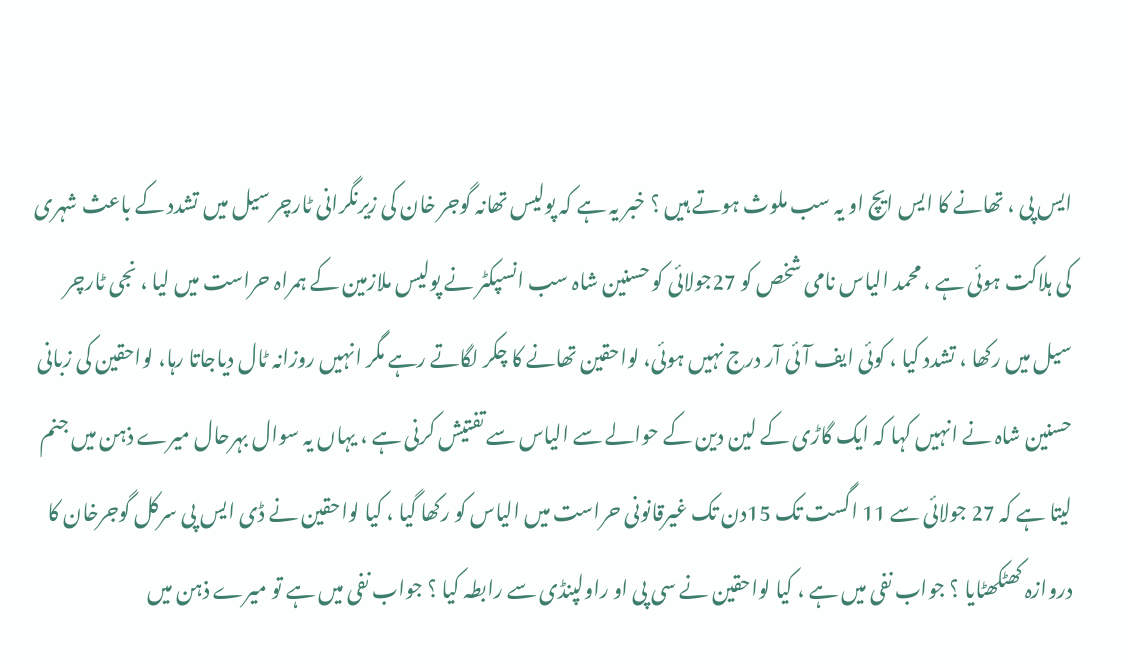ایس پی ، تھانے کا ایس ایچ او یہ سب ملوث ہوتے ہیں ؟ خبر یہ ہے کہ پولیس تھانہ گوجر خان کی زیرنگرانی ٹارچر سیل میں تشدد کے باعث شہری کی ہلاکت ہوئی ہے ، محمد الیاس نامی شخص کو 27جولائی کو حسنین شاہ سب انسپکٹر نے پولیس ملازمین کے ہمراہ حراست میں لیا ، نجی ٹارچر سیل میں رکھا ، تشدد کیا ، کوئی ایف آئی آر درج نہیں ہوئی، لواحقین تھانے کا چکر لگاتے رہے مگر انہیں روزانہ ٹال دیاجاتا رہا، لواحقین کی زبانی حسنین شاہ نے انہیں کہا کہ ایک گاڑی کے لین دین کے حوالے سے الیاس سے تفتیش کرنی ہے ، یہاں یہ سوال بہرحال میرے ذہن میں جنم لیتا ہے کہ 27 جولائی سے 11 اگست تک 15دن تک غیرقانونی حراست میں الیاس کو رکھا گیا ، کیا لواحقین نے ڈی ایس پی سرکل گوجرخان کا دروازہ کھٹکھٹایا ؟ جواب نفی میں ہے ، کیا لواحقین نے سی پی او راولپنڈی سے رابطہ کیا ؟ جواب نفی میں ہے تو میرے ذہن میں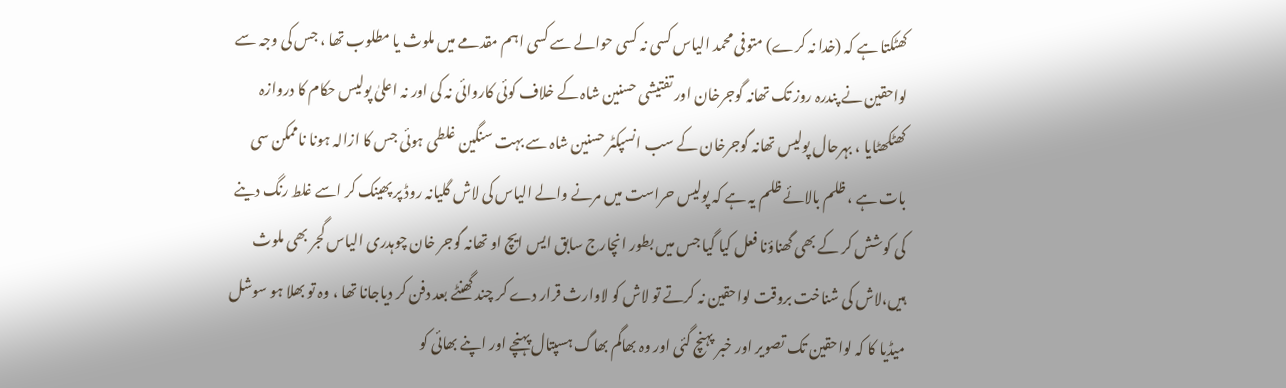کھٹکتا ہے کہ (خدا نہ کرے) متوفی محمد الیاس کسی نہ کسی حوالے سے کسی اہم مقدمے میں ملوث یا مطلوب تھا ، جس کی وجہ سے لواحقین نے پندرہ روز تک تھانہ گوجرخان اور تفتیشی حسنین شاہ کے خلاف کوئی کاروائی نہ کی اور نہ اعلیٰ پولیس حکام کا دروازہ کھٹکھٹایا ، بہرحال پولیس تھانہ گوجرخان کے سب انسپکٹر حسنین شاہ سے بہت سنگین غلطی ہوئی جس کا ازالہ ہونا ناممکن سی بات ہے ، ظلم بالائے ظلم یہ ہے کہ پولیس حراست میں مرنے والے الیاس کی لاش گلیانہ روڈ پر پھینک کر اسے غلط رنگ دینے کی کوشش کر کے بھی گھناؤنا فعل کیا گیا جس میں بطور انچارج سابق ایس ایچ او تھانہ گوجر خان چوہدری الیاس گجر بھی ملوث ہیں،لاش کی شناخت بروقت لواحقین نہ کرتے تو لاش کو لاوارث قرار دے کر چند گھنٹے بعد دفن کر دیاجانا تھا ، وہ تو بھلا ہو سوشل میڈیا کا کہ لواحقین تک تصویر اور خبر پہنچ گئی اور وہ بھاگم بھاگ ہسپتال پہنچے اور اپنے بھائی کو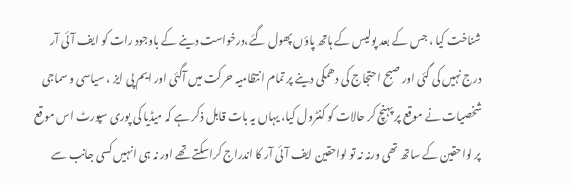شناخت کیا ، جس کے بعد پولیس کے ہاتھ پاؤں پھول گئے،درخواست دینے کے باوجود رات کو ایف آئی آر درج نہیں کی گئی اور صبح احتجاج کی دھمکی دینے پر تمام انتظامیہ حرکت میں آگئی اور ایم پی ایز ، سیاسی و سماجی شخصیات نے موقع پر پہنچ کر حالات کو کنٹرول کیا، یہاں یہ بات قابل ذکر ہے کہ میڈیا کی پوری سپورٹ اس موقع پر لواحقین کے ساتھ تھی ورنہ نہ تو لواحقین ایف آئی آر کا اندراج کراسکتے تھے اور نہ ہی انہیں کسی جانب سے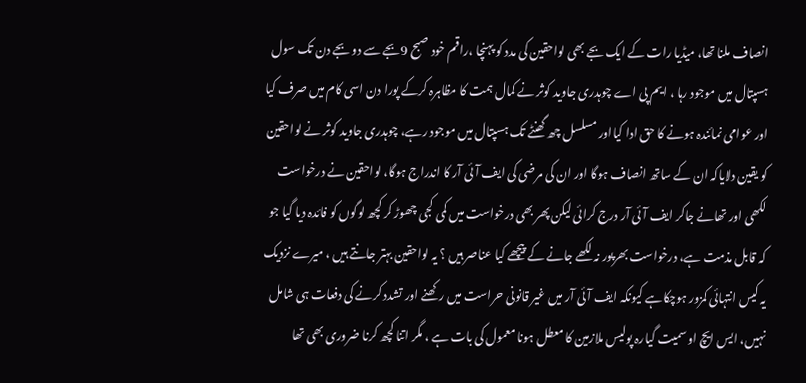انصاف ملنا تھا، میڈیا رات کے ایک بجے بھی لواحقین کی مدد کو پہنچا ،راقم خود صبح 9بجے سے دو بجے دن تک سول ہسپتال میں موجود رہا ، ایم پی اے چوہدری جاوید کوثر نے کمال ہمت کا مظاہرہ کرکے پورا دن اسی کام میں صرف کیا اور عوامی نمائندہ ہونے کا حق ادا کیااور مسلسل چھ گھنٹے تک ہسپتال میں موجود رہے، چوہدری جاوید کوثر نے لواحقین کو یقین دلایاکہ ان کے ساتھ انصاف ہوگا اور ان کی مرضی کی ایف آئی آر کا اندراج ہوگا، لواحقین نے درخواست لکھی اور تھانے جاکر ایف آئی آر درج کرائی لیکن پھر بھی درخواست میں کمی کجی چھوڑ کر کچھ لوگوں کو فائدہ دیا گیا جو کہ قابل مذمت ہے، درخواست بھرپور نہ لکھے جانے کے پیچھے کیا عناصر ہیں ؟ یہ لواحقین بہتر جانتے ہیں ، میرے نزدیک یہ کیس انتہائی کمزور ہوچکاہے کیونکہ ایف آئی آر میں غیر قانونی حراست میں رکھنے اور تشدد کرنے کی دفعات ہی شامل نہیں، ایس ایچ او سمیت گیارہ پولیس ملازمین کا معطل ہونا معمول کی بات ہے ، مگر اتنا کچھ کرنا ضروری بھی تھا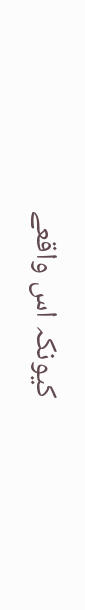کیونکہ اس واقعے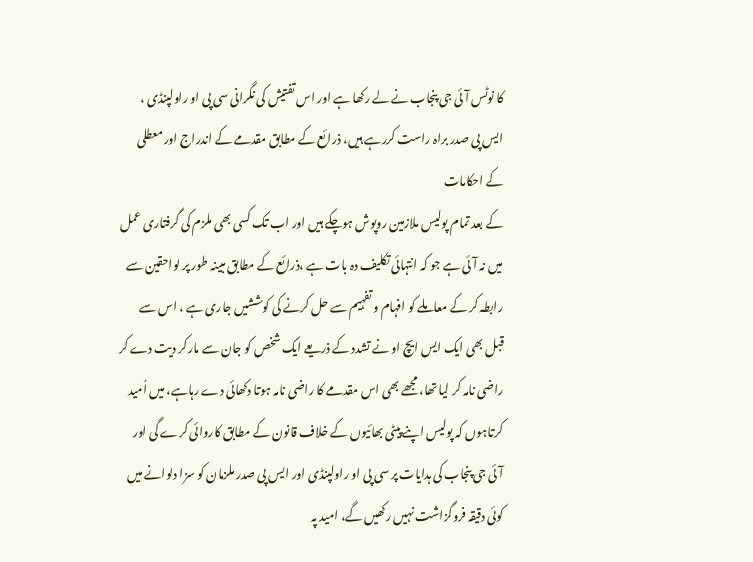کا نوٹس آئی جی پنجاب نے لے رکھا ہے اور اس تفتیش کی نگرانی سی پی او راولپنڈی ، ایس پی صدر براہ راست کررہے ہیں، ذرائع کے مطابق مقدمے کے اندراج اور معطلی کے احکامات
کے بعد تمام پولیس ملازمین روپوش ہوچکے ہیں اور اب تک کسی بھی ملزم کی گرفتاری عمل میں نہ آئی ہے جو کہ انتہائی تکلیف دہ بات ہے ،ذرائع کے مطابق مبینہ طور پر لواحقین سے رابطہ کر کے معاملے کو افہام و تفہیم سے حل کرنے کی کوششیں جاری ہے ، اس سے قبل بھی ایک ایس ایچ او نے تشدد کے ذریعے ایک شخص کو جان سے مارکر دیت دے کر راضی نامہ کر لیا تھا، مجھے بھی اس مقدمے کا راضی نامہ ہوتا دکھائی دے رہاہے، میں اُمید کرتاہوں کہ پولیس اپنے پیٹی بھائیوں کے خلاف قانون کے مطابق کاروائی کرے گی اور آئی جی پنجاب کی ہدایات پر سی پی او راولپنڈی اور ایس پی صدر ملزمان کو سزا دلوانے میں کوئی دقیقہ فروگزاشت نہیں رکھیں گے، امید پہ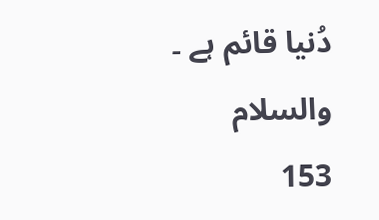دُنیا قائم ہے ۔ والسلام
153